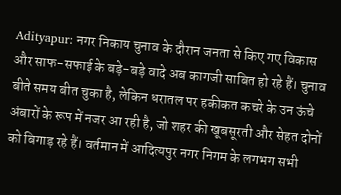Adityapur: नगर निकाय चुनाव के दौरान जनता से किए गए विकास और साफ-सफाई के बड़े-बड़े वादे अब कागजी साबित हो रहे हैं। चुनाव बीते समय बीत चुका है, लेकिन धरातल पर हकीकत कचरे के उन ऊंचे अंबारों के रूप में नजर आ रही है, जो शहर की खूबसूरती और सेहत दोनों को बिगाड़ रहे हैं। वर्तमान में आदित्यपुर नगर निगम के लगभग सभी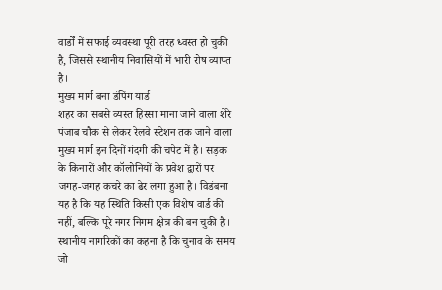वार्डों में सफाई व्यवस्था पूरी तरह ध्वस्त हो चुकी है, जिससे स्थानीय निवासियों में भारी रोष व्याप्त है।
मुख्य मार्ग बना डंपिंग यार्ड
शहर का सबसे व्यस्त हिस्सा माना जाने वाला शेरे पंजाब चौक से लेकर रेलवे स्टेशन तक जाने वाला मुख्य मार्ग इन दिनों गंदगी की चपेट में है। सड़क के किनारों और कॉलोनियों के प्रवेश द्वारों पर जगह-जगह कचरे का ढेर लगा हुआ है। विडंबना यह है कि यह स्थिति किसी एक विशेष वार्ड की नहीं, बल्कि पूरे नगर निगम क्षेत्र की बन चुकी है। स्थानीय नागरिकों का कहना है कि चुनाव के समय जो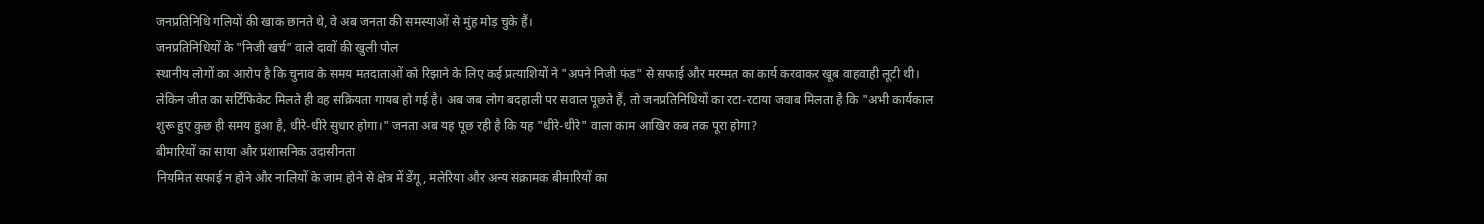जनप्रतिनिधि गलियों की खाक छानते थे, वे अब जनता की समस्याओं से मुंह मोड़ चुके हैं।
जनप्रतिनिधियों के "निजी खर्च" वाले दावों की खुली पोल
स्थानीय लोगों का आरोप है कि चुनाव के समय मतदाताओं को रिझाने के लिए कई प्रत्याशियों ने "अपने निजी फंड" से सफाई और मरम्मत का कार्य करवाकर खूब वाहवाही लूटी थी। लेकिन जीत का सर्टिफिकेट मिलते ही वह सक्रियता गायब हो गई है। अब जब लोग बदहाली पर सवाल पूछते हैं, तो जनप्रतिनिधियों का रटा-रटाया जवाब मिलता है कि "अभी कार्यकाल शुरू हुए कुछ ही समय हुआ है, धीरे-धीरे सुधार होगा।" जनता अब यह पूछ रही है कि यह "धीरे-धीरे" वाला काम आखिर कब तक पूरा होगा?
बीमारियों का साया और प्रशासनिक उदासीनता
नियमित सफाई न होने और नालियों के जाम होने से क्षेत्र में डेंगू, मलेरिया और अन्य संक्रामक बीमारियों का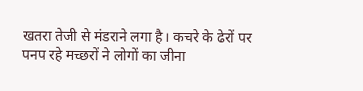खतरा तेजी से मंडराने लगा है। कचरे के ढेरों पर पनप रहे मच्छरों ने लोगों का जीना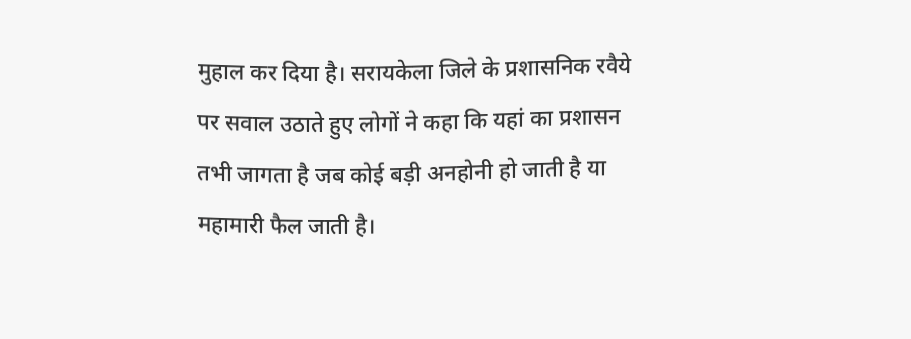मुहाल कर दिया है। सरायकेला जिले के प्रशासनिक रवैये पर सवाल उठाते हुए लोगों ने कहा कि यहां का प्रशासन तभी जागता है जब कोई बड़ी अनहोनी हो जाती है या महामारी फैल जाती है।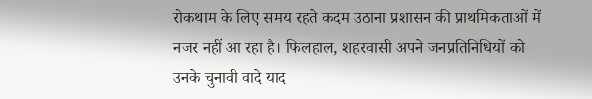रोकथाम के लिए समय रहते कदम उठाना प्रशासन की प्राथमिकताओं में नजर नहीं आ रहा है। फिलहाल, शहरवासी अपने जनप्रतिनिधियों को उनके चुनावी वादे याद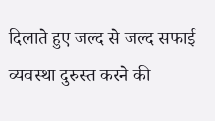दिलाते हुए जल्द से जल्द सफाई व्यवस्था दुरुस्त करने की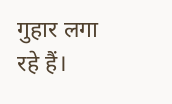गुहार लगा रहे हैं।